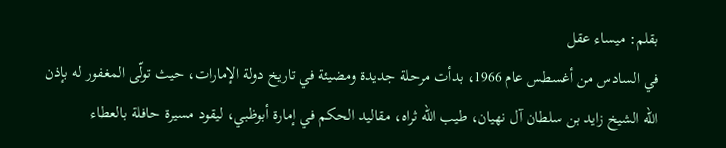بقلم: ميساء عقل
في السادس من أغسطس عام 1966، بدأت مرحلة جديدة ومضيئة في تاريخ دولة الإمارات، حيث تولّى المغفور له بإذن الله الشيخ زايد بن سلطان آل نهيان، طيب الله ثراه، مقاليد الحكم في إمارة أبوظبي، ليقود مسيرة حافلة بالعطاء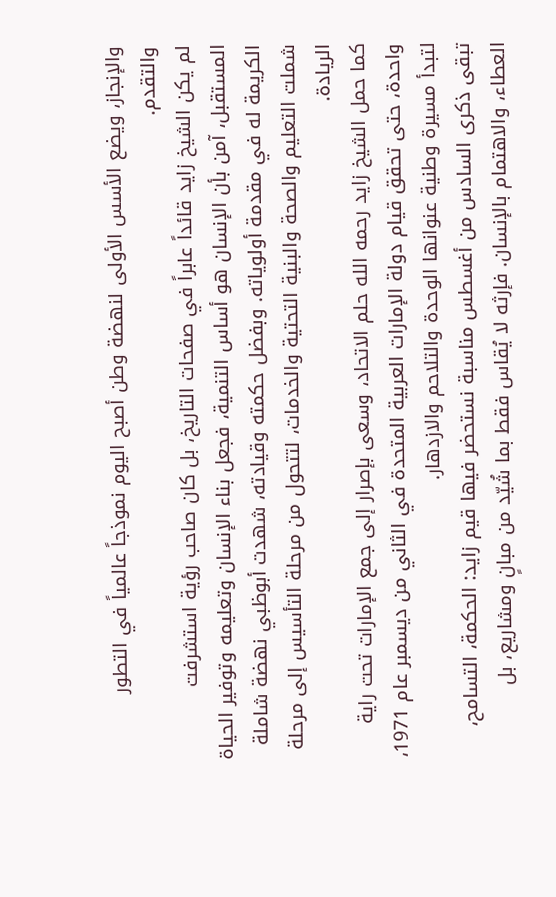والإنجاز، ويضع الأسس الأولى لنهضة وطن أصبح اليوم نموذجاً عالمياً في التطور والتقدم.
لم يكن الشيخ زايد قائداً عابراً في صفحات التاريخ، بل كان صاحب رؤية استشرفت المستقبل، آمن بأن الإنسان هو أساس التنمية، فجعل بناء الإنسان وتعليمه وتوفير الحياة الكريمة له في مقدمة أولوياته. وبفضل حكمته وقيادته، شهدت أبوظبي نهضة شاملة شملت التعليم والصحة والبنية التحتية والخدمات، لتتحول من مرحلة التأسيس إلى مرحلة الريادة.
كما حمل الشيخ زايد رحمه الله حلم الاتحاد، وسعى بإصرار إلى جمع الإمارات تحت راية واحدة، حتى تحقق قيام دولة الإمارات العربية المتحدة في الثاني من ديسمبر عام 1971، لتبدأ مسيرة وطنية عنوانها الوحدة والتلاحم والازدهار.
تبقى ذكرى السادس من أغسطس مناسبة نستحضر فيها قيم زايد: الحكمة، التسامح، العطاء، والاهتمام بالإنسان. فإرثه لا يُقاس فقط بما شُيّد من مبانٍ ومشاريع، بل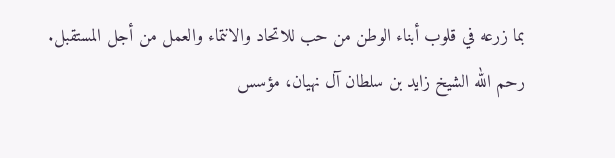بما زرعه في قلوب أبناء الوطن من حب للاتحاد والانتماء والعمل من أجل المستقبل.
رحم الله الشيخ زايد بن سلطان آل نهيان، مؤسس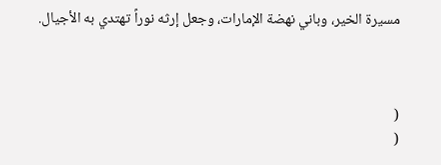مسيرة الخير، وباني نهضة الإمارات، وجعل إرثه نوراً تهتدي به الأجيال.



(
(